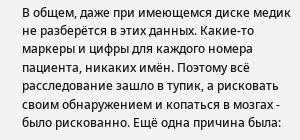В общем, даже при имеющемся диске медик не разберётся в этих данных. Какие-то маркеры и цифры для каждого номера пациента, никаких имён. Поэтому всё расследование зашло в тупик, а рисковать своим обнаружением и копаться в мозгах - было рискованно. Ещё одна причина была: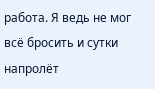работа. Я ведь не мог всё бросить и сутки напролёт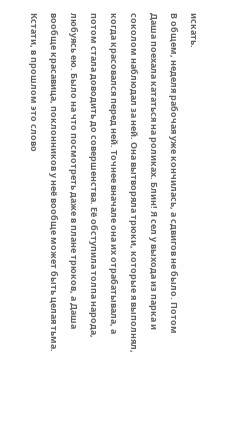искать.
В общем, неделя рабочая уже кончилась, а сдвигов не было. Потом Даша поехала кататься на роликах. Блин! Я сел у выхода из парка и соколом наблюдал за ней. Она вытворяла трюки, которые я выполнял, когда красовался перед ней. Точнее вначале она их отрабатывала, а потом стала доводить до совершенства. Её обступила толпа народа, любуясь ею. Было на что посмотреть даже в плане трюков, а Даша вообще красавица, поклонников у неё вообще может быть целая тьма.
Кстати, в прошлом это слово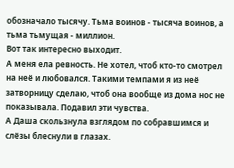обозначало тысячу. Тьма воинов - тысяча воинов, а тьма тьмущая - миллион.
Вот так интересно выходит.
А меня ела ревность. Не хотел, чтоб кто-то смотрел на неё и любовался. Такими темпами я из неё затворницу сделаю, чтоб она вообще из дома нос не показывала. Подавил эти чувства.
А Даша скользнула взглядом по собравшимся и слёзы блеснули в глазах.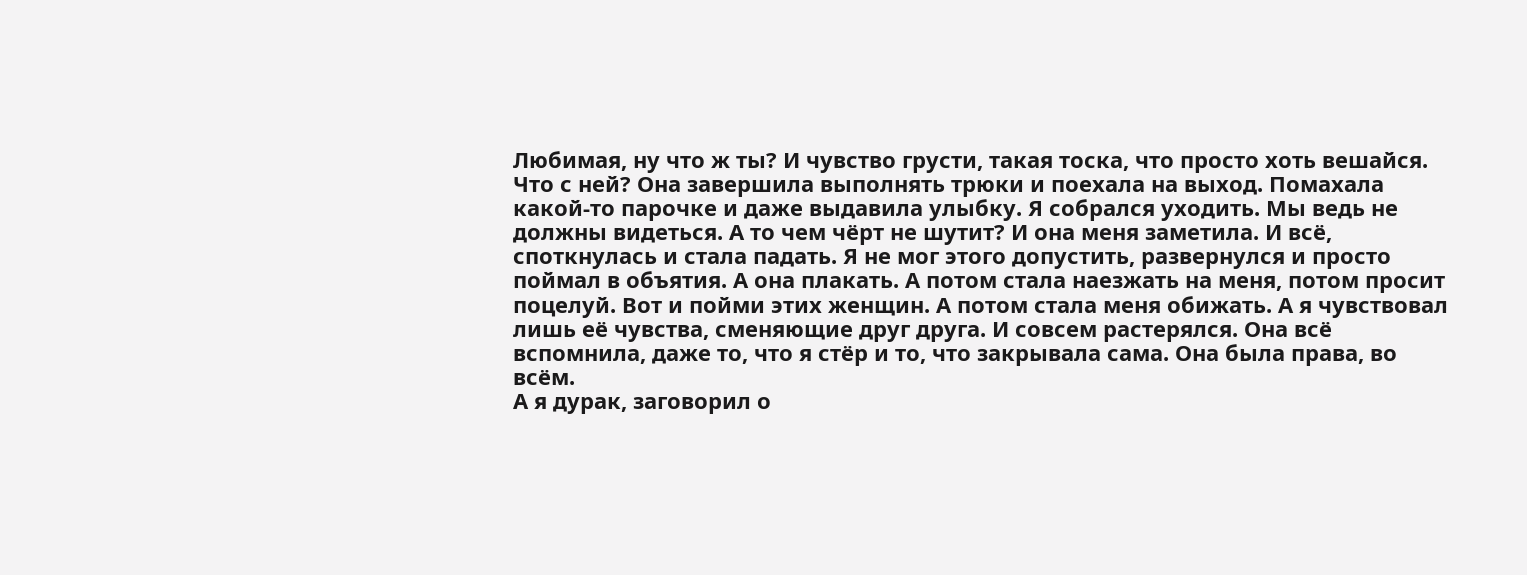Любимая, ну что ж ты? И чувство грусти, такая тоска, что просто хоть вешайся. Что с ней? Она завершила выполнять трюки и поехала на выход. Помахала какой-то парочке и даже выдавила улыбку. Я собрался уходить. Мы ведь не должны видеться. А то чем чёрт не шутит? И она меня заметила. И всё, споткнулась и стала падать. Я не мог этого допустить, развернулся и просто поймал в объятия. А она плакать. А потом стала наезжать на меня, потом просит поцелуй. Вот и пойми этих женщин. А потом стала меня обижать. А я чувствовал лишь её чувства, сменяющие друг друга. И совсем растерялся. Она всё вспомнила, даже то, что я стёр и то, что закрывала сама. Она была права, во всём.
А я дурак, заговорил о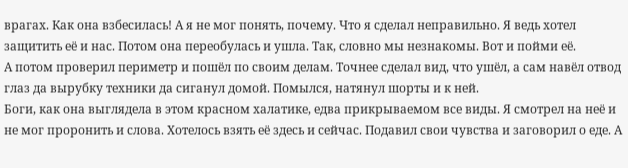врагах. Как она взбесилась! А я не мог понять, почему. Что я сделал неправильно. Я ведь хотел защитить её и нас. Потом она переобулась и ушла. Так, словно мы незнакомы. Вот и пойми её.
А потом проверил периметр и пошёл по своим делам. Точнее сделал вид, что ушёл, а сам навёл отвод глаз да вырубку техники да сиганул домой. Помылся, натянул шорты и к ней.
Боги, как она выглядела в этом красном халатике, едва прикрываемом все виды. Я смотрел на неё и не мог проронить и слова. Хотелось взять её здесь и сейчас. Подавил свои чувства и заговорил о еде. А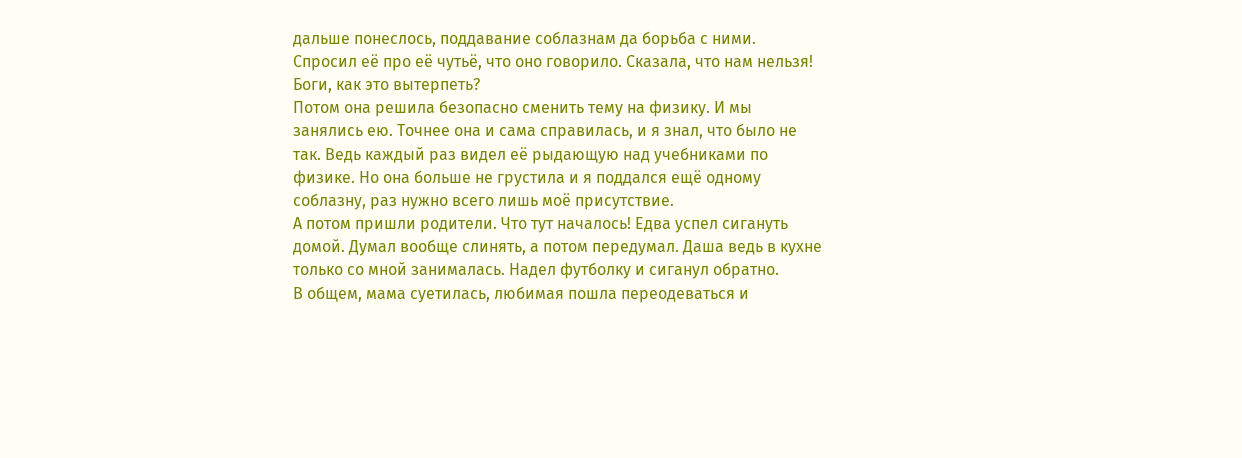дальше понеслось, поддавание соблазнам да борьба с ними. Спросил её про её чутьё, что оно говорило. Сказала, что нам нельзя! Боги, как это вытерпеть?
Потом она решила безопасно сменить тему на физику. И мы занялись ею. Точнее она и сама справилась, и я знал, что было не так. Ведь каждый раз видел её рыдающую над учебниками по физике. Но она больше не грустила и я поддался ещё одному соблазну, раз нужно всего лишь моё присутствие.
А потом пришли родители. Что тут началось! Едва успел сигануть домой. Думал вообще слинять, а потом передумал. Даша ведь в кухне только со мной занималась. Надел футболку и сиганул обратно.
В общем, мама суетилась, любимая пошла переодеваться и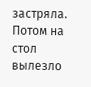застряла. Потом на стол вылезло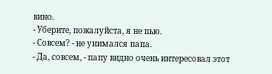вино.
- Уберите, пожалуйста, я не пью.
- Совсем? - не унимался папа.
- Да, совсем, - папу видно очень интересовал этот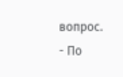вопрос.
- По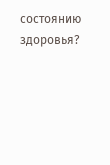состоянию здоровья?